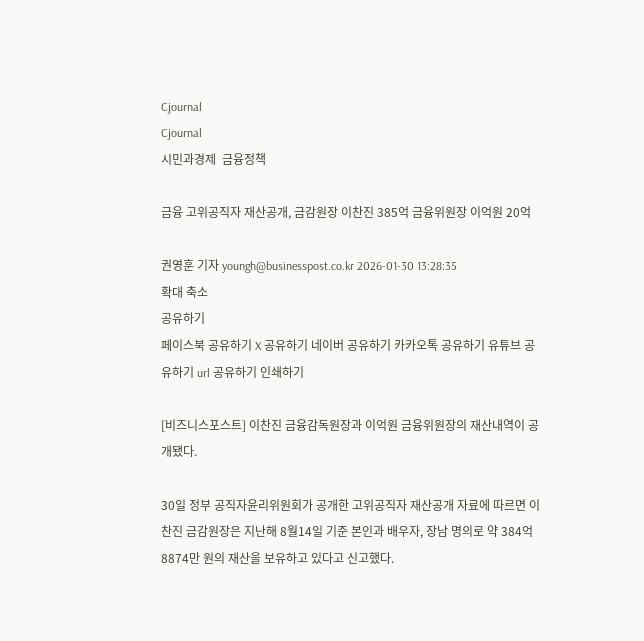Cjournal
Cjournal
시민과경제  금융정책

금융 고위공직자 재산공개, 금감원장 이찬진 385억 금융위원장 이억원 20억

권영훈 기자 youngh@businesspost.co.kr 2026-01-30 13:28:35
확대 축소
공유하기
페이스북 공유하기 X 공유하기 네이버 공유하기 카카오톡 공유하기 유튜브 공유하기 url 공유하기 인쇄하기

[비즈니스포스트] 이찬진 금융감독원장과 이억원 금융위원장의 재산내역이 공개됐다.

30일 정부 공직자윤리위원회가 공개한 고위공직자 재산공개 자료에 따르면 이찬진 금감원장은 지난해 8월14일 기준 본인과 배우자, 장남 명의로 약 384억8874만 원의 재산을 보유하고 있다고 신고했다.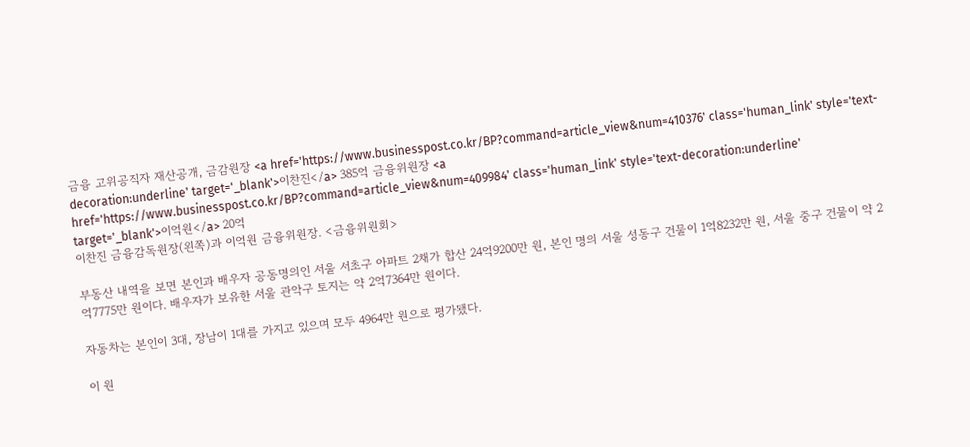금융 고위공직자 재산공개, 금감원장 <a href='https://www.businesspost.co.kr/BP?command=article_view&num=410376' class='human_link' style='text-decoration:underline' target='_blank'>이찬진</a> 385억 금융위원장 <a href='https://www.businesspost.co.kr/BP?command=article_view&num=409984' class='human_link' style='text-decoration:underline' target='_blank'>이억원</a> 20억
이찬진 금융감독원장(왼쪽)과 이억원 금융위원장. <금융위원회>

부동산 내역을 보면 본인과 배우자 공동명의인 서울 서초구 아파트 2채가 합산 24억9200만 원, 본인 명의 서울 성동구 건물이 1억8232만 원, 서울 중구 건물이 약 2억7775만 원이다. 배우자가 보유한 서울 관악구 토지는 약 2억7364만 원이다.

자동차는 본인이 3대, 장남이 1대를 가지고 있으며 모두 4964만 원으로 평가됐다.

이 원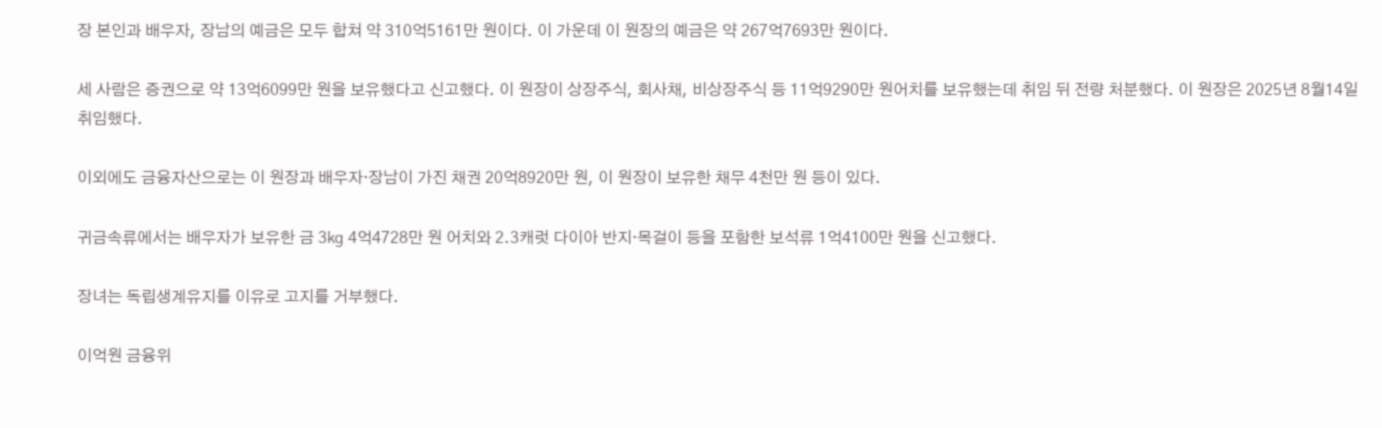장 본인과 배우자, 장남의 예금은 모두 합쳐 약 310억5161만 원이다. 이 가운데 이 원장의 예금은 약 267억7693만 원이다.

세 사람은 증권으로 약 13억6099만 원을 보유했다고 신고했다. 이 원장이 상장주식, 회사채, 비상장주식 등 11억9290만 원어치를 보유했는데 취임 뒤 전량 처분했다. 이 원장은 2025년 8월14일 취임했다.

이외에도 금융자산으로는 이 원장과 배우자·장남이 가진 채권 20억8920만 원, 이 원장이 보유한 채무 4천만 원 등이 있다.

귀금속류에서는 배우자가 보유한 금 3㎏ 4억4728만 원 어치와 2.3캐럿 다이아 반지·목걸이 등을 포함한 보석류 1억4100만 원을 신고했다.

장녀는 독립생계유지를 이유로 고지를 거부했다.

이억원 금융위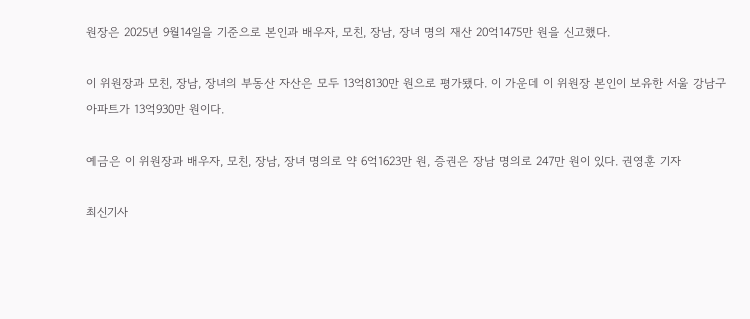원장은 2025년 9월14일을 기준으로 본인과 배우자, 모친, 장남, 장녀 명의 재산 20억1475만 원을 신고했다.

이 위원장과 모친, 장남, 장녀의 부동산 자산은 모두 13억8130만 원으로 평가됐다. 이 가운데 이 위원장 본인이 보유한 서울 강남구 아파트가 13억930만 원이다.

예금은 이 위원장과 배우자, 모친, 장남, 장녀 명의로 약 6억1623만 원, 증권은 장남 명의로 247만 원이 있다. 권영훈 기자

최신기사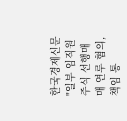한국경제신문 "일부 임직원 주식 선행매매 연루 혐의, 책임 통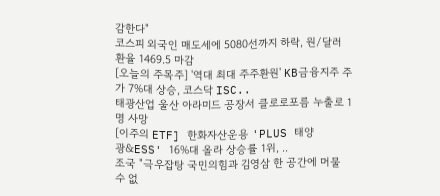감한다"
코스피 외국인 매도세에 5080선까지 하락, 원/달러 환율 1469.5 마감
[오늘의 주목주] '역대 최대 주주환원' KB금융지주 주가 7%대 상승, 코스닥 ISC..
태광산업 울산 아라미드 공장서 클로로포름 누출로 1명 사망
[이주의 ETF] 한화자산운용 'PLUS 태양광&ESS' 16%대 올라 상승률 1위, ..
조국 "극우잡탕 국민의힘과 김영삼 한 공간에 머물 수 없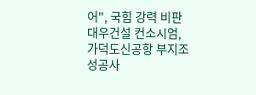어", 국힘 강력 비판
대우건설 컨소시엄, 가덕도신공항 부지조성공사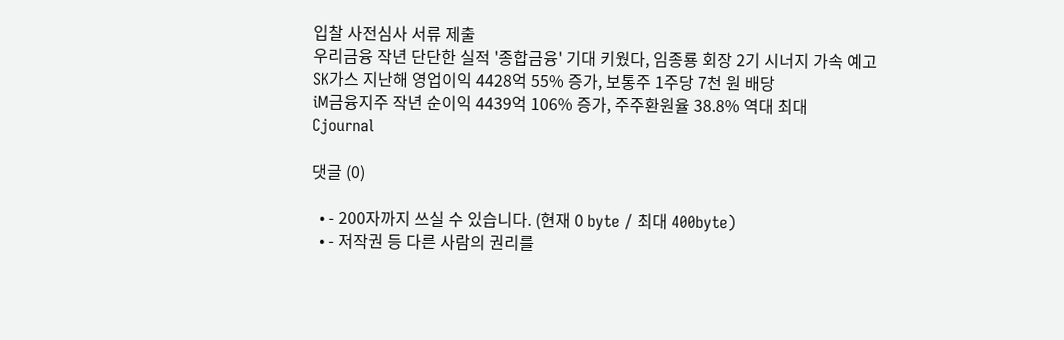입찰 사전심사 서류 제출
우리금융 작년 단단한 실적 '종합금융' 기대 키웠다, 임종룡 회장 2기 시너지 가속 예고
SK가스 지난해 영업이익 4428억 55% 증가, 보통주 1주당 7천 원 배당
iM금융지주 작년 순이익 4439억 106% 증가, 주주환원율 38.8% 역대 최대
Cjournal

댓글 (0)

  • - 200자까지 쓰실 수 있습니다. (현재 0 byte / 최대 400byte)
  • - 저작권 등 다른 사람의 권리를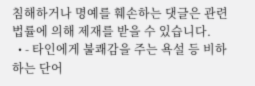침해하거나 명예를 훼손하는 댓글은 관련 법률에 의해 제재를 받을 수 있습니다.
  • - 타인에게 불쾌감을 주는 욕설 등 비하하는 단어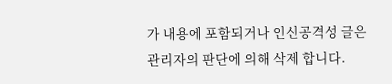가 내용에 포함되거나 인신공격성 글은 관리자의 판단에 의해 삭제 합니다.